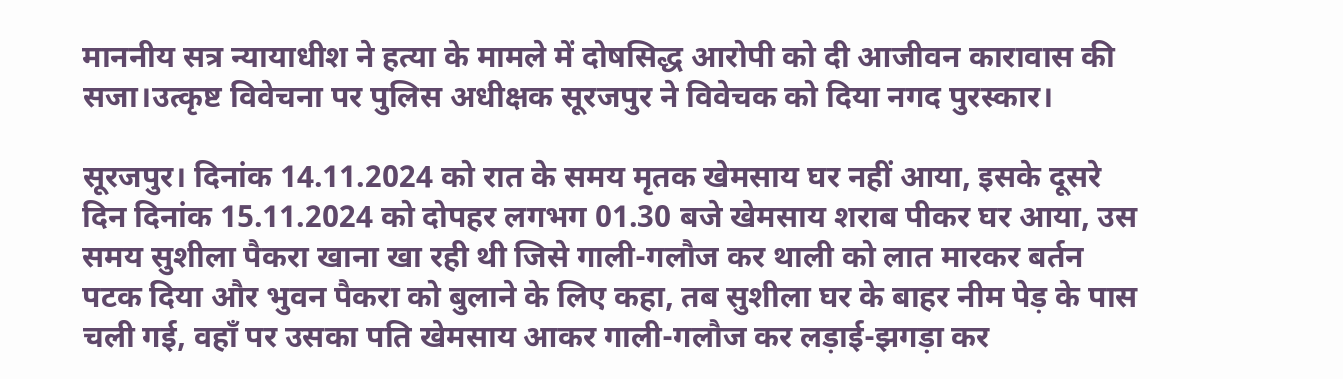माननीय सत्र न्यायाधीश ने हत्या के मामले में दोषसिद्ध आरोपी को दी आजीवन कारावास की सजा।उत्कृष्ट विवेचना पर पुलिस अधीक्षक सूरजपुर ने विवेचक को दिया नगद पुरस्कार।

सूरजपुर। दिनांक 14.11.2024 को रात के समय मृतक खेमसाय घर नहीं आया, इसके दूसरे दिन दिनांक 15.11.2024 को दोपहर लगभग 01.30 बजे खेमसाय शराब पीकर घर आया, उस समय सुशीला पैकरा खाना खा रही थी जिसे गाली-गलौज कर थाली को लात मारकर बर्तन पटक दिया और भुवन पैकरा को बुलाने के लिए कहा, तब सुशीला घर के बाहर नीम पेड़ के पास चली गई, वहाँ पर उसका पति खेमसाय आकर गाली-गलौज कर लड़ाई-झगड़ा कर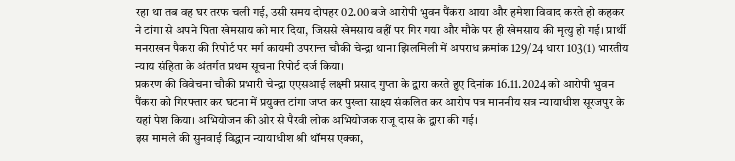रहा था तब वह घर तरफ चली गई, उसी समय दोपहर 02.00 बजे आरोपी भुवन पैंकरा आया और हमेशा विवाद करते हो कहकर ने टांगा से अपने पिता खेमसाय को मार दिया, जिससे खेमसाय वहीं पर गिर गया और मौके पर ही खेमसाय की मृत्यु हो गई। प्रार्थी मनराखन पैकरा की रिपोर्ट पर मर्ग कायमी उपरान्त चौकी चेन्द्रा थाना झिलमिली में अपराध क्रमांक 129/24 धारा 103(1) भारतीय न्याय संहिता के अंतर्गत प्रथम सूचना रिपोर्ट दर्ज किया।
प्रकरण की विवेचना चौकी प्रभारी चेन्द्रा एएसआई लक्ष्मी प्रसाद गुप्ता के द्वारा करते हुए दिनांक 16.11.2024 को आरोपी भुवन पैंकरा को गिरफ्तार कर घटना में प्रयुक्त टांगा जप्त कर पुख्ता साक्ष्य संकलित कर आरोप पत्र माननीय सत्र न्यायाधीश सूरजपुर के यहां पेश किया। अभियोजन की ओर से पैरवी लोक अभियोजक राजू दास के द्वारा की गई।
इस मामले की सुनवाई विद्धान न्यायाधीश श्री थॉमस एक्का,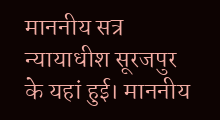माननीय सत्र न्यायाधीश सूरजपुर के यहां हुई। माननीय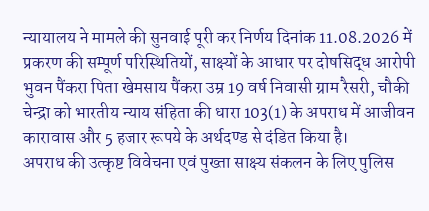न्यायालय ने मामले की सुनवाई पूरी कर निर्णय दिनांक 11.08.2026 में प्रकरण की सम्पूर्ण परिस्थितियों, साक्ष्यों के आधार पर दोषसिद्ध आरोपी भुवन पैंकरा पिता खेमसाय पैंकरा उम्र 19 वर्ष निवासी ग्राम रैसरी, चौकी चेन्द्रा को भारतीय न्याय संहिता की धारा 103(1) के अपराध में आजीवन कारावास और 5 हजार रूपये के अर्थदण्ड से दंडित किया है।
अपराध की उत्कृष्ट विवेचना एवं पुख्ता साक्ष्य संकलन के लिए पुलिस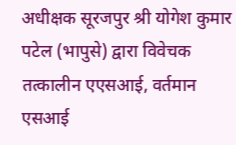अधीक्षक सूरजपुर श्री योगेश कुमार पटेल (भापुसे) द्वारा विवेचक तत्कालीन एएसआई, वर्तमान एसआई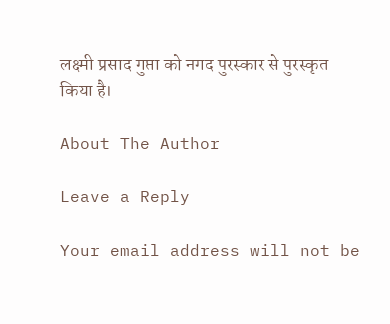लक्ष्मी प्रसाद गुप्ता को नगद पुरस्कार से पुरस्कृत किया है।

About The Author

Leave a Reply

Your email address will not be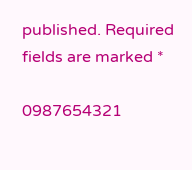published. Required fields are marked *

0987654321